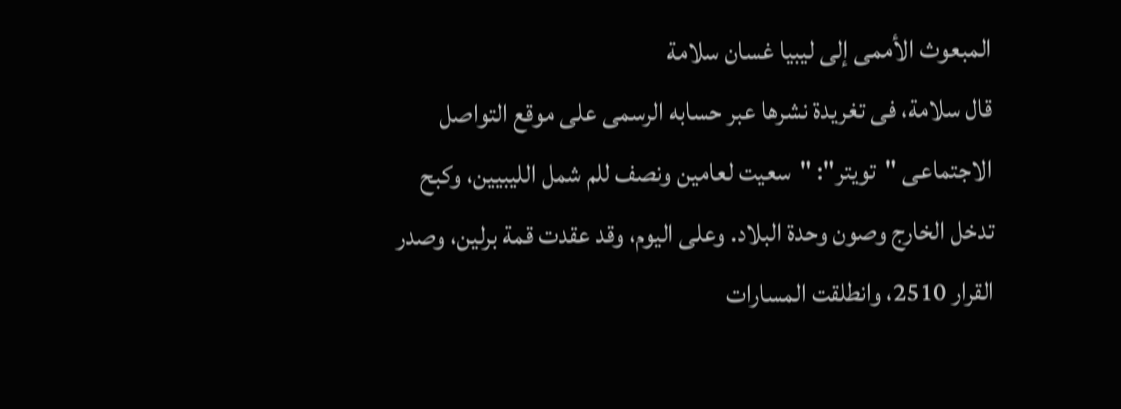المبعوث الأممى إلى ليبيا غسان سلامة
قال سلامة، فى تغريدة نشرها عبر حسابه الرسمى على موقع التواصل الاجتماعى "تويتر": "سعيت لعامين ونصف للم شمل الليبيين، وكبح تدخل الخارج وصون وحدة البلاد. وعلى اليوم، وقد عقدت قمة برلين، وصدر القرار 2510، وانطلقت المسارات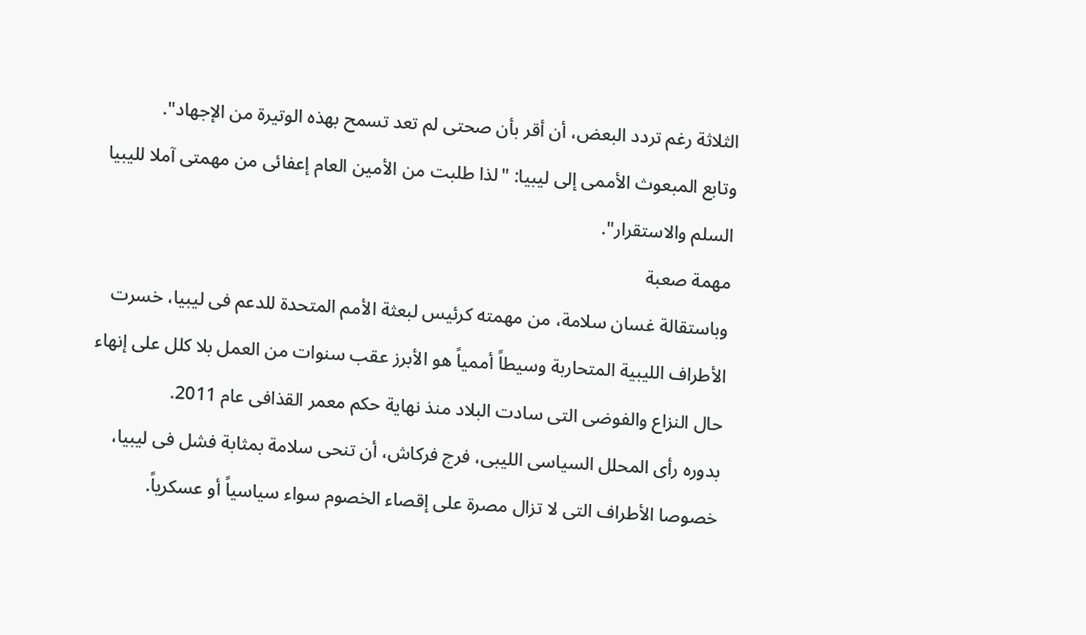الثلاثة رغم تردد البعض، أن أقر بأن صحتى لم تعد تسمح بهذه الوتيرة من الإجهاد".
وتابع المبعوث الأممى إلى ليبيا: "لذا طلبت من الأمين العام إعفائى من مهمتى آملا لليبيا السلم والاستقرار".
مهمة صعبة
وباستقالة غسان سلامة، من مهمته كرئيس لبعثة الأمم المتحدة للدعم فى ليبيا، خسرت الأطراف الليبية المتحاربة وسيطاً أممياً هو الأبرز عقب سنوات من العمل بلا كلل على إنهاء حال النزاع والفوضى التى سادت البلاد منذ نهاية حكم معمر القذافى عام 2011.
بدوره رأى المحلل السياسى الليبى، فرج فركاش، أن تنحى سلامة بمثابة فشل فى ليبيا، خصوصا الأطراف التى لا تزال مصرة على إقصاء الخصوم سواء سياسياً أو عسكرياً.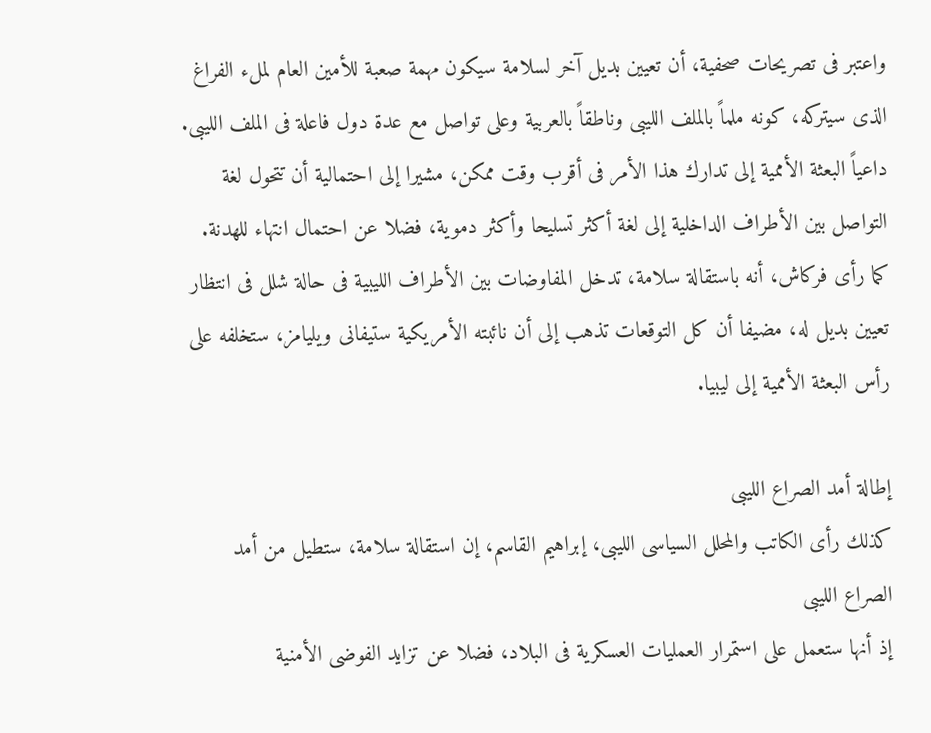واعتبر فى تصريحات صحفية، أن تعيين بديل آخر لسلامة سيكون مهمة صعبة للأمين العام لملء الفراغ الذى سيتركه، كونه ملماً بالملف الليبى وناطقاً بالعربية وعلى تواصل مع عدة دول فاعلة فى الملف الليبى. داعياً البعثة الأممية إلى تدارك هذا الأمر فى أقرب وقت ممكن، مشيرا إلى احتمالية أن تتحول لغة التواصل بين الأطراف الداخلية إلى لغة أكثر تسليحا وأكثر دموية، فضلا عن احتمال انتهاء للهدنة.
كما رأى فركاش، أنه باستقالة سلامة، تدخل المفاوضات بين الأطراف الليبية فى حالة شلل فى انتظار تعيين بديل له، مضيفا أن كل التوقعات تذهب إلى أن نائبته الأمريكية ستيفانى ويليامز، ستخلفه على رأس البعثة الأممية إلى ليبيا.

إطالة أمد الصراع الليبى
كذلك رأى الكاتب والمحلل السياسى الليبى، إبراهيم القاسم، إن استقالة سلامة، ستطيل من أمد الصراع الليبى
إذ أنها ستعمل على استمرار العمليات العسكرية فى البلاد، فضلا عن تزايد الفوضى الأمنية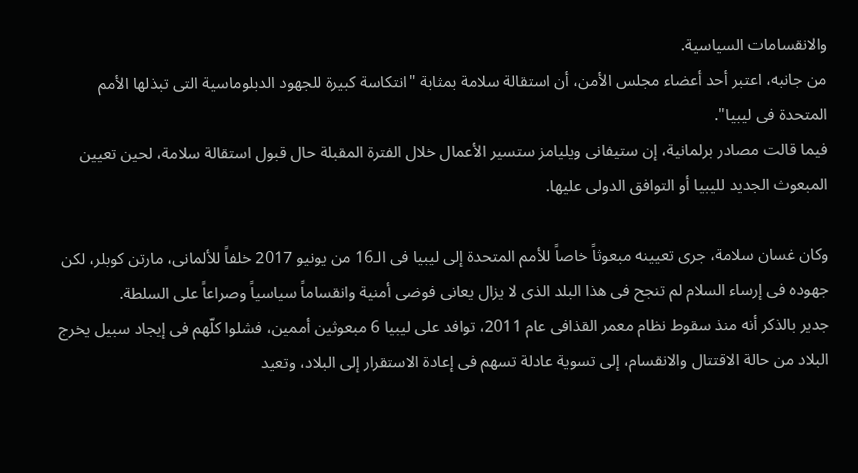والانقسامات السياسية.
من جانبه، اعتبر أحد أعضاء مجلس الأمن، أن استقالة سلامة بمثابة "انتكاسة كبيرة للجهود الدبلوماسية التى تبذلها الأمم المتحدة فى ليبيا".
فيما قالت مصادر برلمانية، إن ستيفانى ويليامز ستسير الأعمال خلال الفترة المقبلة حال قبول استقالة سلامة، لحين تعيين المبعوث الجديد لليبيا أو التوافق الدولى عليها.

وكان غسان سلامة، جرى تعيينه مبعوثاً خاصاً للأمم المتحدة إلى ليبيا فى الـ16 من يونيو 2017 خلفاً للألمانى، مارتن كوبلر، لكن جهوده فى إرساء السلام لم تنجح فى هذا البلد الذى لا يزال يعانى فوضى أمنية وانقساماً سياسياً وصراعاً على السلطة.
جدير بالذكر أنه منذ سقوط نظام معمر القذافى عام 2011، توافد على ليبيا 6 مبعوثين أممين، فشلوا كلّهم فى إيجاد سبيل يخرج البلاد من حالة الاقتتال والانقسام، إلى تسوية عادلة تسهم فى إعادة الاستقرار إلى البلاد، وتعيد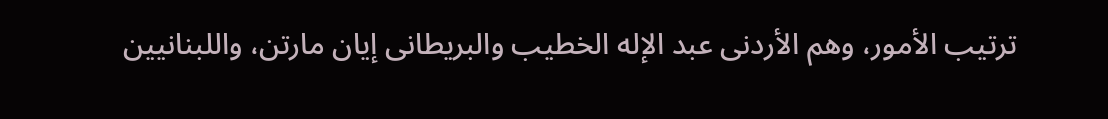ترتيب الأمور، وهم الأردنى عبد الإله الخطيب والبريطانى إيان مارتن، واللبنانيين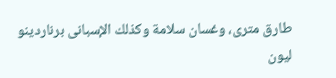طارق مترى، وغسان سلامة وكذلك الإسبانى برناردينو ليون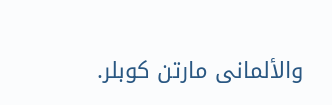والألمانى مارتن كوبلر.